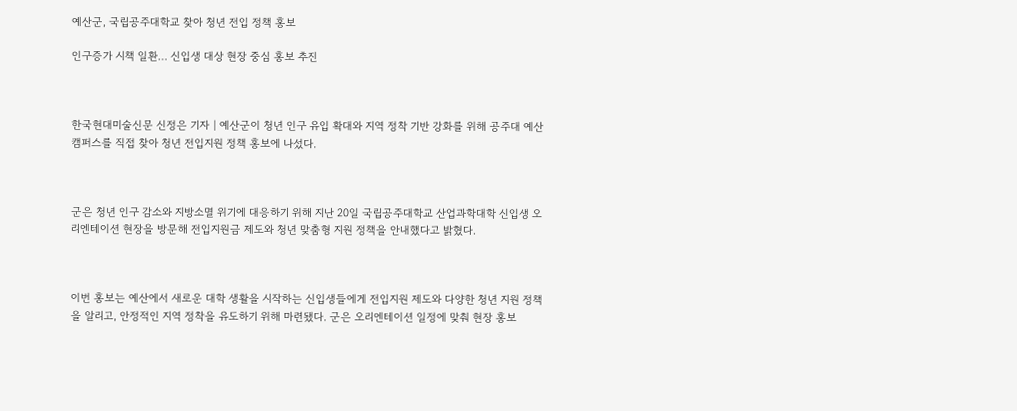예산군, 국립공주대학교 찾아 청년 전입 정책 홍보

인구증가 시책 일환… 신입생 대상 현장 중심 홍보 추진



한국현대미술신문 신정은 기자 | 예산군이 청년 인구 유입 확대와 지역 정착 기반 강화를 위해 공주대 예산캠퍼스를 직접 찾아 청년 전입지원 정책 홍보에 나섰다.



군은 청년 인구 감소와 지방소멸 위기에 대응하기 위해 지난 20일 국립공주대학교 산업과학대학 신입생 오리엔테이션 현장을 방문해 전입지원금 제도와 청년 맞춤형 지원 정책을 안내했다고 밝혔다.



이번 홍보는 예산에서 새로운 대학 생활을 시작하는 신입생들에게 전입지원 제도와 다양한 청년 지원 정책을 알리고, 안정적인 지역 정착을 유도하기 위해 마련됐다. 군은 오리엔테이션 일정에 맞춰 현장 홍보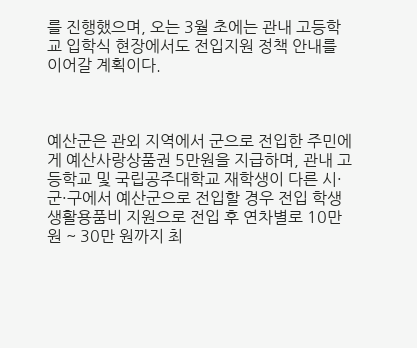를 진행했으며, 오는 3월 초에는 관내 고등학교 입학식 현장에서도 전입지원 정책 안내를 이어갈 계획이다.



예산군은 관외 지역에서 군으로 전입한 주민에게 예산사랑상품권 5만원을 지급하며, 관내 고등학교 및 국립공주대학교 재학생이 다른 시·군·구에서 예산군으로 전입할 경우 전입 학생 생활용품비 지원으로 전입 후 연차별로 10만 원 ~ 30만 원까지 최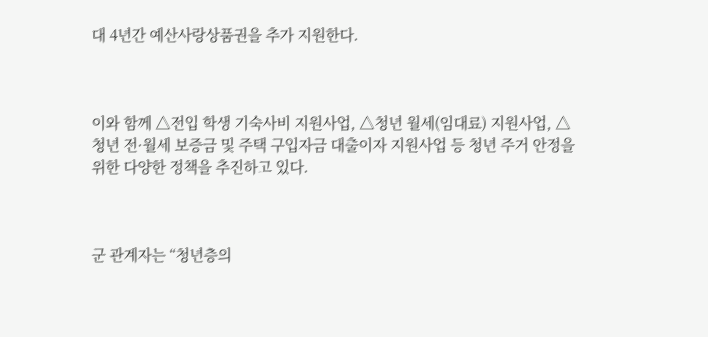대 4년간 예산사랑상품권을 추가 지원한다.



이와 함께 △전입 학생 기숙사비 지원사업, △청년 월세(임대료) 지원사업, △청년 전·월세 보증금 및 주택 구입자금 대출이자 지원사업 등 청년 주거 안정을 위한 다양한 정책을 추진하고 있다.



군 관계자는 “청년층의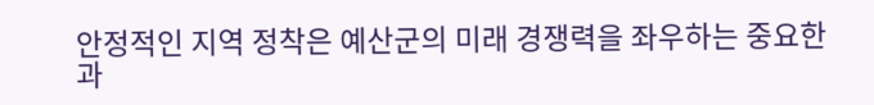안정적인 지역 정착은 예산군의 미래 경쟁력을 좌우하는 중요한 과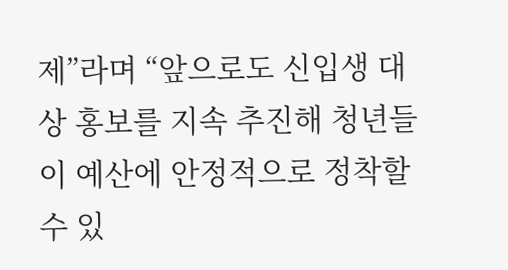제”라며 “앞으로도 신입생 대상 홍보를 지속 추진해 청년들이 예산에 안정적으로 정착할 수 있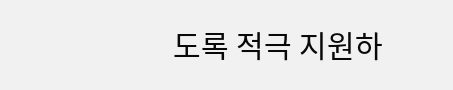도록 적극 지원하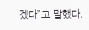겠다”고 말했다.